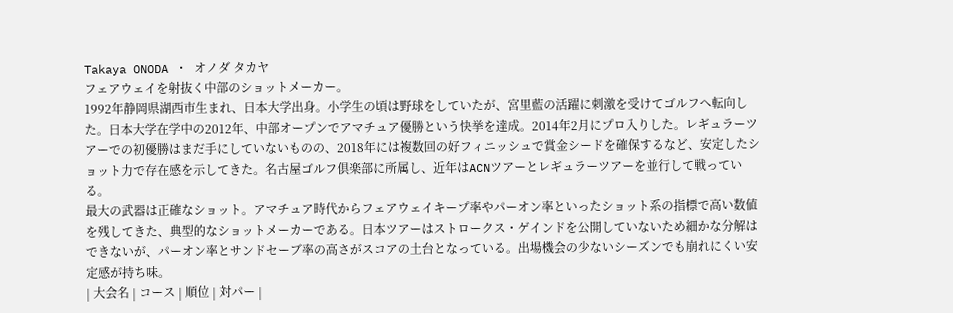Takaya ONODA ・ オノダ タカヤ
フェアウェイを射抜く中部のショットメーカー。
1992年静岡県湖西市生まれ、日本大学出身。小学生の頃は野球をしていたが、宮里藍の活躍に刺激を受けてゴルフへ転向した。日本大学在学中の2012年、中部オープンでアマチュア優勝という快挙を達成。2014年2月にプロ入りした。レギュラーツアーでの初優勝はまだ手にしていないものの、2018年には複数回の好フィニッシュで賞金シードを確保するなど、安定したショット力で存在感を示してきた。名古屋ゴルフ倶楽部に所属し、近年はACNツアーとレギュラーツアーを並行して戦っている。
最大の武器は正確なショット。アマチュア時代からフェアウェイキープ率やパーオン率といったショット系の指標で高い数値を残してきた、典型的なショットメーカーである。日本ツアーはストロークス・ゲインドを公開していないため細かな分解はできないが、パーオン率とサンドセーブ率の高さがスコアの土台となっている。出場機会の少ないシーズンでも崩れにくい安定感が持ち味。
| 大会名 | コース | 順位 | 対パー |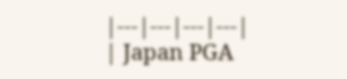|---|---|---|---|
| Japan PGA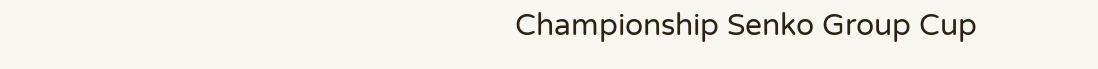Championship Senko Group Cup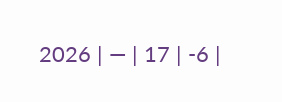2026 | — | 17 | -6 |